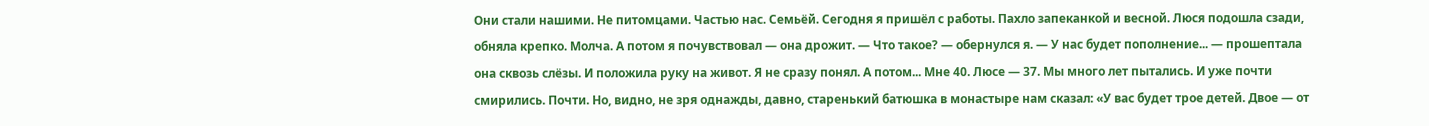Они стали нашими. Не питомцами. Частью нас. Семьёй. Сегодня я пришёл с работы. Пахло запеканкой и весной. Люся подошла сзади, обняла крепко. Молча. А потом я почувствовал — она дрожит. — Что такое? — обернулся я. — У нас будет пополнение... — прошептала она сквозь слёзы. И положила руку на живот. Я не сразу понял. А потом... Мне 40. Люсе — 37. Мы много лет пытались. И уже почти смирились. Почти. Но, видно, не зря однажды, давно, старенький батюшка в монастыре нам сказал: «У вас будет трое детей. Двое — от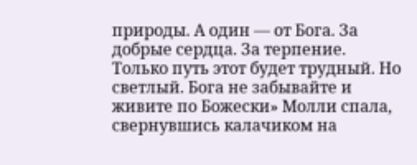природы. А один — от Бога. За добрые сердца. За терпение. Только путь этот будет трудный. Но светлый. Бога не забывайте и живите по Божески» Молли спала, свернувшись калачиком на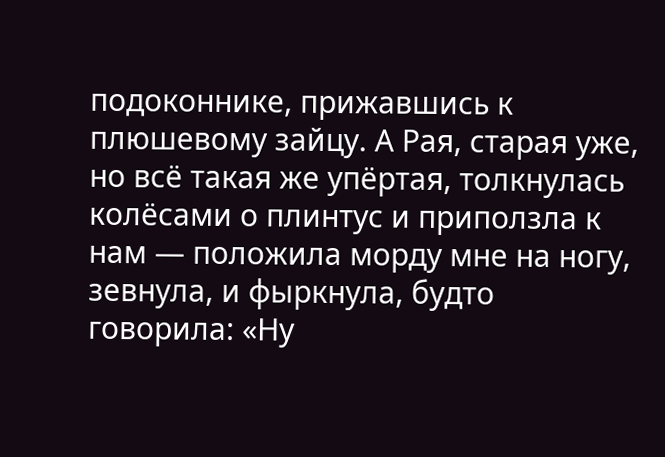подоконнике, прижавшись к плюшевому зайцу. А Рая, старая уже, но всё такая же упёртая, толкнулась колёсами о плинтус и приползла к нам — положила морду мне на ногу, зевнула, и фыркнула, будто говорила: «Ну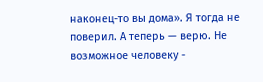наконец-то вы дома». Я тогда не поверил. А теперь — верю. Не возможное человеку -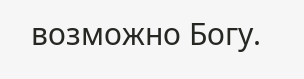возможно Богу.